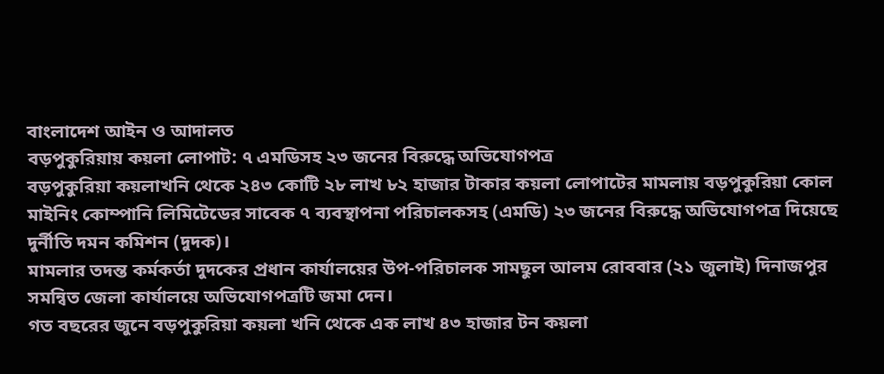বাংলাদেশ আইন ও আদালত
বড়পুকুরিয়ায় কয়লা লোপাট: ৭ এমডিসহ ২৩ জনের বিরুদ্ধে অভিযোগপত্র
বড়পুকুরিয়া কয়লাখনি থেকে ২৪৩ কোটি ২৮ লাখ ৮২ হাজার টাকার কয়লা লোপাটের মামলায় বড়পুকুরিয়া কোল মাইনিং কোম্পানি লিমিটেডের সাবেক ৭ ব্যবস্থাপনা পরিচালকসহ (এমডি) ২৩ জনের বিরুদ্ধে অভিযোগপত্র দিয়েছে দুর্নীতি দমন কমিশন (দুদক)।
মামলার তদন্ত কর্মকর্তা দুদকের প্রধান কার্যালয়ের উপ-পরিচালক সামছুল আলম রোববার (২১ জুলাই) দিনাজপুর সমন্বিত জেলা কার্যালয়ে অভিযোগপত্রটি জমা দেন।
গত বছরের জুনে বড়পুকুরিয়া কয়লা খনি থেকে এক লাখ ৪৩ হাজার টন কয়লা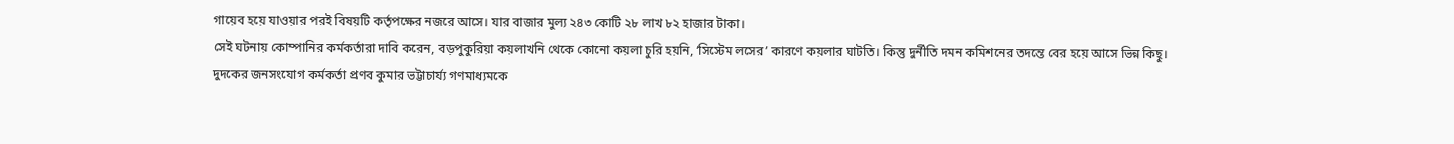গায়েব হয়ে যাওয়ার পরই বিষয়টি কর্তৃপক্ষের নজরে আসে। যার বাজার মুল্য ২৪৩ কোটি ২৮ লাখ ৮২ হাজার টাকা।
সেই ঘটনায় কোম্পানির কর্মকর্তারা দাবি করেন, বড়পুকুরিয়া কয়লাখনি থেকে কোনো কয়লা চুরি হয়নি, ‘সিস্টেম লসের’ কারণে কয়লার ঘাটতি। কিন্তু দুর্নীতি দমন কমিশনের তদন্তে বের হয়ে আসে ভিন্ন কিছু।
দুদকের জনসংযোগ কর্মকর্তা প্রণব কুমার ভট্টাচার্য্য গণমাধ্যমকে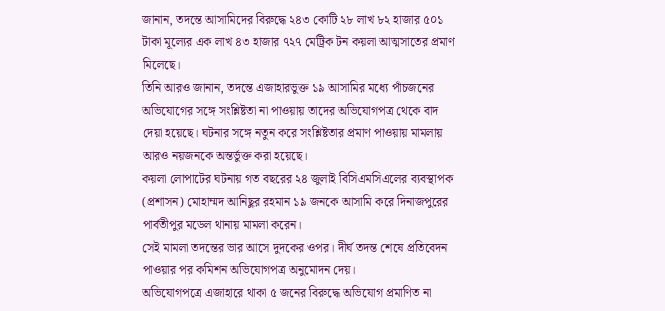জানান, তদন্তে আসামিদের বিরুদ্ধে ২৪৩ কোটি ২৮ লাখ ৮২ হাজার ৫০১ টাকা মূল্যের এক লাখ ৪৩ হাজার ৭২৭ মেট্রিক টন কয়লা আত্মসাতের প্রমাণ মিলেছে।
তিনি আরও জানান, তদন্তে এজাহারভুক্ত ১৯ আসামির মধ্যে পাঁচজনের অভিযোগের সঙ্গে সংশ্লিষ্টতা না পাওয়ায় তাদের অভিযোগপত্র থেকে বাদ দেয়া হয়েছে। ঘটনার সঙ্গে নতুন করে সংশ্লিষ্টতার প্রমাণ পাওয়ায় মামলায় আরও নয়জনকে অন্তর্ভুক্ত করা হয়েছে।
কয়লা লোপাটের ঘটনায় গত বছরের ২৪ জুলাই বিসিএমসিএলের ব্যবস্থাপক (প্রশাসন) মোহাম্মদ আনিছুর রহমান ১৯ জনকে আসামি করে দিনাজপুরের পার্বতীপুর মডেল থানায় মামলা করেন।
সেই মামলা তদন্তের ভার আসে দুদকের ওপর। দীর্ঘ তদন্ত শেষে প্রতিবেদন পাওয়ার পর কমিশন অভিযোগপত্র অনুমোদন দেয়।
অভিযোগপত্রে এজাহারে থাকা ৫ জনের বিরুদ্ধে অভিযোগ প্রমাণিত না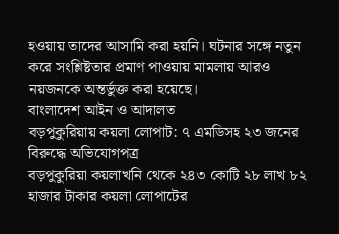হওয়ায় তাদের আসামি করা হয়নি। ঘটনার সঙ্গে নতুন করে সংশ্লিষ্টতার প্রমাণ পাওয়ায় মামলায় আরও নয়জনকে অন্তর্ভুক্ত করা হয়েছে।
বাংলাদেশ আইন ও আদালত
বড়পুকুরিয়ায় কয়লা লোপাট: ৭ এমডিসহ ২৩ জনের বিরুদ্ধে অভিযোগপত্র
বড়পুকুরিয়া কয়লাখনি থেকে ২৪৩ কোটি ২৮ লাখ ৮২ হাজার টাকার কয়লা লোপাটের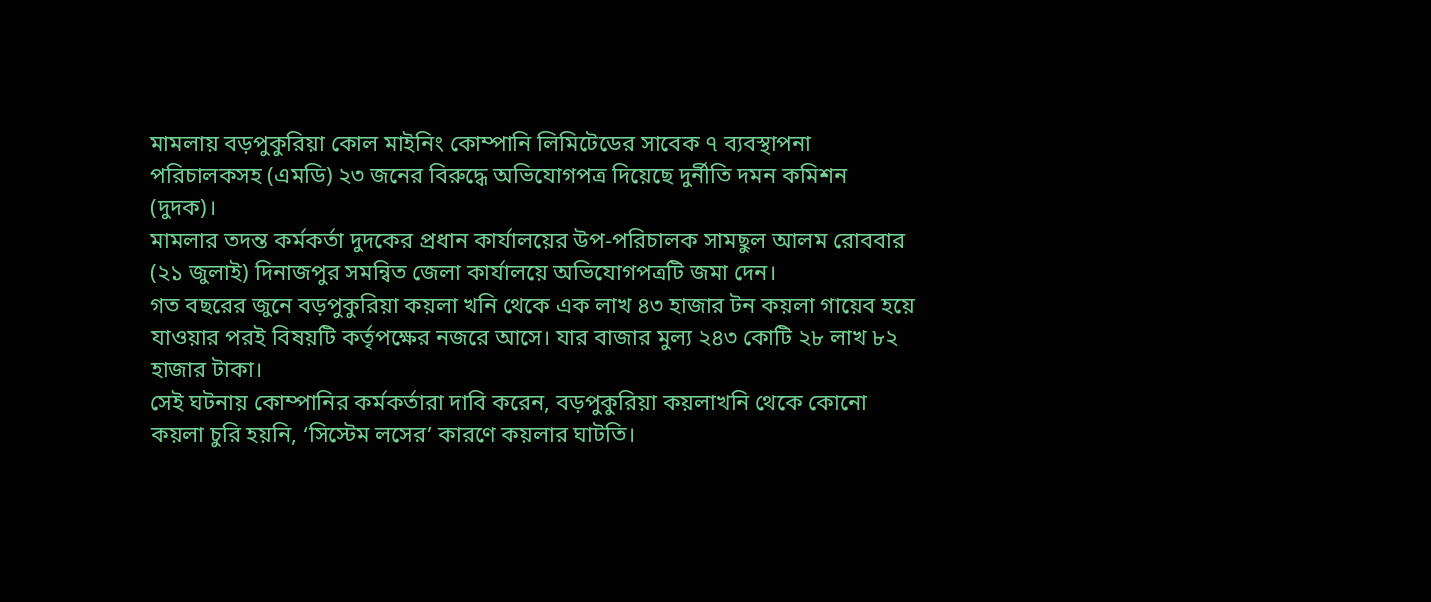মামলায় বড়পুকুরিয়া কোল মাইনিং কোম্পানি লিমিটেডের সাবেক ৭ ব্যবস্থাপনা পরিচালকসহ (এমডি) ২৩ জনের বিরুদ্ধে অভিযোগপত্র দিয়েছে দুর্নীতি দমন কমিশন (দুদক)।
মামলার তদন্ত কর্মকর্তা দুদকের প্রধান কার্যালয়ের উপ-পরিচালক সামছুল আলম রোববার (২১ জুলাই) দিনাজপুর সমন্বিত জেলা কার্যালয়ে অভিযোগপত্রটি জমা দেন।
গত বছরের জুনে বড়পুকুরিয়া কয়লা খনি থেকে এক লাখ ৪৩ হাজার টন কয়লা গায়েব হয়ে যাওয়ার পরই বিষয়টি কর্তৃপক্ষের নজরে আসে। যার বাজার মুল্য ২৪৩ কোটি ২৮ লাখ ৮২ হাজার টাকা।
সেই ঘটনায় কোম্পানির কর্মকর্তারা দাবি করেন, বড়পুকুরিয়া কয়লাখনি থেকে কোনো কয়লা চুরি হয়নি, ‘সিস্টেম লসের’ কারণে কয়লার ঘাটতি।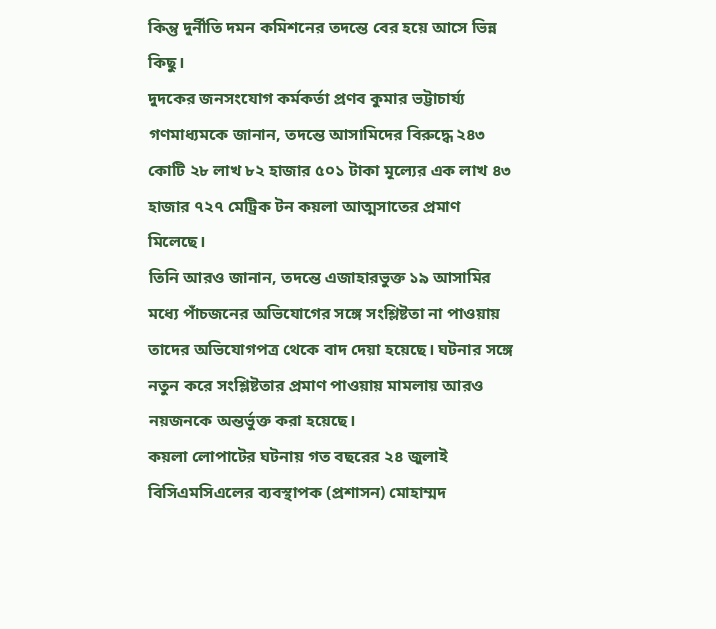কিন্তু দুর্নীতি দমন কমিশনের তদন্তে বের হয়ে আসে ভিন্ন কিছু।
দুদকের জনসংযোগ কর্মকর্তা প্রণব কুমার ভট্টাচার্য্য গণমাধ্যমকে জানান, তদন্তে আসামিদের বিরুদ্ধে ২৪৩ কোটি ২৮ লাখ ৮২ হাজার ৫০১ টাকা মূল্যের এক লাখ ৪৩ হাজার ৭২৭ মেট্রিক টন কয়লা আত্মসাতের প্রমাণ মিলেছে।
তিনি আরও জানান, তদন্তে এজাহারভুক্ত ১৯ আসামির মধ্যে পাঁচজনের অভিযোগের সঙ্গে সংশ্লিষ্টতা না পাওয়ায় তাদের অভিযোগপত্র থেকে বাদ দেয়া হয়েছে। ঘটনার সঙ্গে নতুন করে সংশ্লিষ্টতার প্রমাণ পাওয়ায় মামলায় আরও নয়জনকে অন্তর্ভুক্ত করা হয়েছে।
কয়লা লোপাটের ঘটনায় গত বছরের ২৪ জুলাই বিসিএমসিএলের ব্যবস্থাপক (প্রশাসন) মোহাম্মদ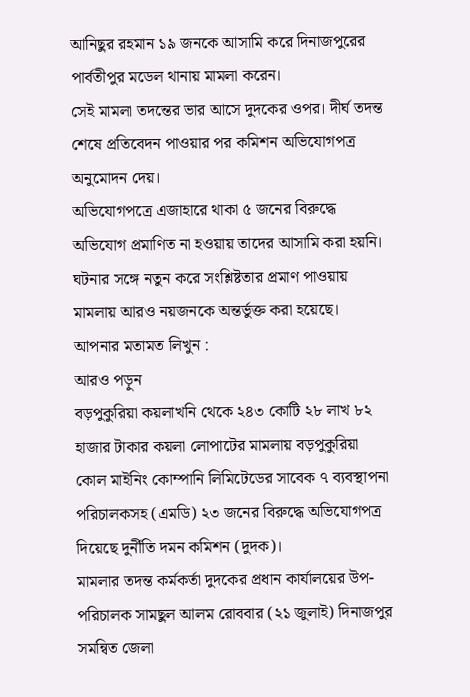আনিছুর রহমান ১৯ জনকে আসামি করে দিনাজপুরের পার্বতীপুর মডেল থানায় মামলা করেন।
সেই মামলা তদন্তের ভার আসে দুদকের ওপর। দীর্ঘ তদন্ত শেষে প্রতিবেদন পাওয়ার পর কমিশন অভিযোগপত্র অনুমোদন দেয়।
অভিযোগপত্রে এজাহারে থাকা ৫ জনের বিরুদ্ধে অভিযোগ প্রমাণিত না হওয়ায় তাদের আসামি করা হয়নি। ঘটনার সঙ্গে নতুন করে সংশ্লিষ্টতার প্রমাণ পাওয়ায় মামলায় আরও নয়জনকে অন্তর্ভুক্ত করা হয়েছে।
আপনার মতামত লিখুন :
আরও পড়ুন
বড়পুকুরিয়া কয়লাখনি থেকে ২৪৩ কোটি ২৮ লাখ ৮২ হাজার টাকার কয়লা লোপাটের মামলায় বড়পুকুরিয়া কোল মাইনিং কোম্পানি লিমিটেডের সাবেক ৭ ব্যবস্থাপনা পরিচালকসহ (এমডি) ২৩ জনের বিরুদ্ধে অভিযোগপত্র দিয়েছে দুর্নীতি দমন কমিশন (দুদক)।
মামলার তদন্ত কর্মকর্তা দুদকের প্রধান কার্যালয়ের উপ-পরিচালক সামছুল আলম রোববার (২১ জুলাই) দিনাজপুর সমন্বিত জেলা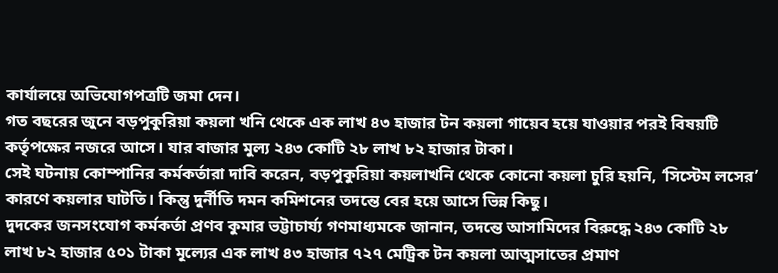কার্যালয়ে অভিযোগপত্রটি জমা দেন।
গত বছরের জুনে বড়পুকুরিয়া কয়লা খনি থেকে এক লাখ ৪৩ হাজার টন কয়লা গায়েব হয়ে যাওয়ার পরই বিষয়টি কর্তৃপক্ষের নজরে আসে। যার বাজার মুল্য ২৪৩ কোটি ২৮ লাখ ৮২ হাজার টাকা।
সেই ঘটনায় কোম্পানির কর্মকর্তারা দাবি করেন, বড়পুকুরিয়া কয়লাখনি থেকে কোনো কয়লা চুরি হয়নি, ‘সিস্টেম লসের’ কারণে কয়লার ঘাটতি। কিন্তু দুর্নীতি দমন কমিশনের তদন্তে বের হয়ে আসে ভিন্ন কিছু।
দুদকের জনসংযোগ কর্মকর্তা প্রণব কুমার ভট্টাচার্য্য গণমাধ্যমকে জানান, তদন্তে আসামিদের বিরুদ্ধে ২৪৩ কোটি ২৮ লাখ ৮২ হাজার ৫০১ টাকা মূল্যের এক লাখ ৪৩ হাজার ৭২৭ মেট্রিক টন কয়লা আত্মসাতের প্রমাণ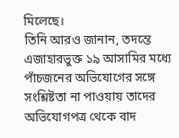মিলেছে।
তিনি আরও জানান, তদন্তে এজাহারভুক্ত ১৯ আসামির মধ্যে পাঁচজনের অভিযোগের সঙ্গে সংশ্লিষ্টতা না পাওয়ায় তাদের অভিযোগপত্র থেকে বাদ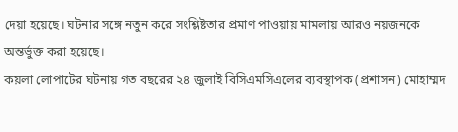দেয়া হয়েছে। ঘটনার সঙ্গে নতুন করে সংশ্লিষ্টতার প্রমাণ পাওয়ায় মামলায় আরও নয়জনকে অন্তর্ভুক্ত করা হয়েছে।
কয়লা লোপাটের ঘটনায় গত বছরের ২৪ জুলাই বিসিএমসিএলের ব্যবস্থাপক (প্রশাসন) মোহাম্মদ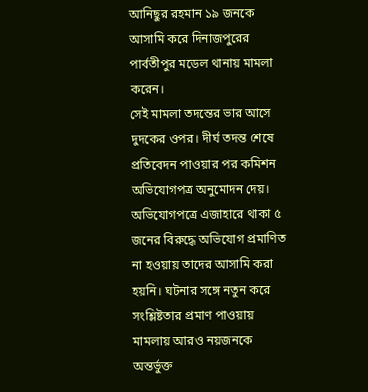আনিছুর রহমান ১৯ জনকে আসামি করে দিনাজপুরের পার্বতীপুর মডেল থানায় মামলা করেন।
সেই মামলা তদন্তের ভার আসে দুদকের ওপর। দীর্ঘ তদন্ত শেষে প্রতিবেদন পাওয়ার পর কমিশন অভিযোগপত্র অনুমোদন দেয়।
অভিযোগপত্রে এজাহারে থাকা ৫ জনের বিরুদ্ধে অভিযোগ প্রমাণিত না হওয়ায় তাদের আসামি করা হয়নি। ঘটনার সঙ্গে নতুন করে সংশ্লিষ্টতার প্রমাণ পাওয়ায় মামলায় আরও নয়জনকে অন্তর্ভুক্ত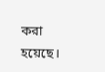করা হয়েছে।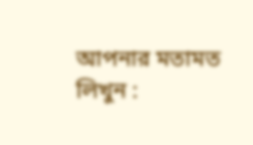আপনার মতামত লিখুন :